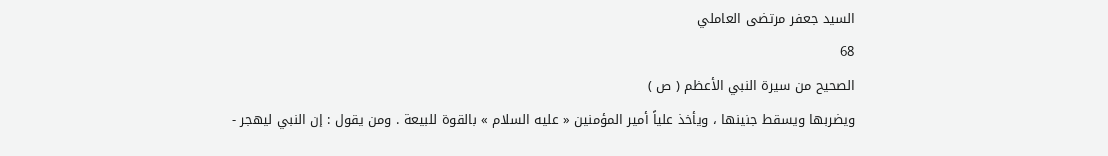السيد جعفر مرتضى العاملي
68
الصحيح من سيرة النبي الأعظم ( ص )
ويضربها ويسقط جنينها ، ويأخذ علياً أمير المؤمنين « عليه السلام » بالقوة للبيعة . ومن يقول : إن النبي ليهجر -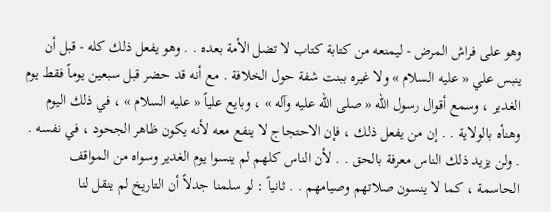وهو على فراش المرض - ليمنعه من كتابة كتاب لا تضل الأمة بعده . . وهو يفعل ذلك كله - قبل أن ينبس علي « عليه السلام » ولا غيره ببنت شفة حول الخلافة . مع أنه قد حضر قبل سبعين يوماً فقط يوم الغدير ، وسمع أقوال رسول الله « صلى الله عليه وآله » ، وبايع علياً « عليه السلام » ، في ذلك اليوم وهنأه بالولاية . . إن من يفعل ذلك ، فإن الاحتجاج لا ينفع معه لأنه يكون ظاهر الجحود ، في نفسه . . ولن يزيد ذلك الناس معرفة بالحق . . لأن الناس كلهم لم ينسوا يوم الغدير وسواه من المواقف الحاسمة ، كما لا ينسون صلاتهم وصيامهم . . ثانياً : لو سلمنا جدلاً أن التاريخ لم ينقل لنا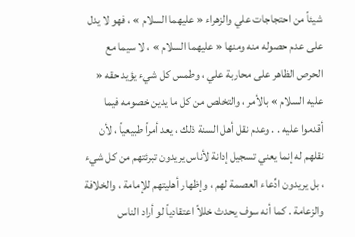شيئاً من احتجاجات علي والزهراء « عليهما السلام » ، فهو لا يدل على عدم حصوله منه ومنها « عليهما السلام » ، لا سيما مع الحرص الظاهر على محاربة علي ، وطمس كل شيء يؤيد حقه « عليه السلام » بالأمر ، والتخلص من كل ما يدين خصومه فيما أقدموا عليه . . وعدم نقل أهل السنة ذلك ، يعد أمراً طبيعياً ، لأن نقلهم له إنما يعني تسجيل إدانة لأناس يريدون تبرئتهم من كل شيء ، بل يريدون ادِّعاء العصمة لهم ، وإظهار أهليتهم للإمامة ، والخلافة والزعامة . كما أنه سوف يحدث خللاً اعتقادياً لو أراد الناس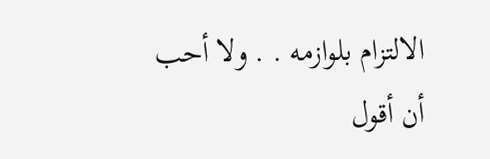الالتزام بلوازمه . . ولا أحب أن أقول